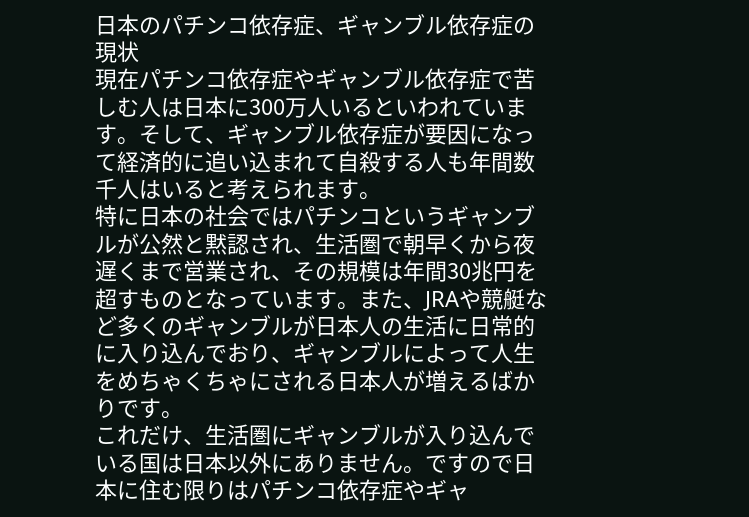日本のパチンコ依存症、ギャンブル依存症の現状
現在パチンコ依存症やギャンブル依存症で苦しむ人は日本に300万人いるといわれています。そして、ギャンブル依存症が要因になって経済的に追い込まれて自殺する人も年間数千人はいると考えられます。
特に日本の社会ではパチンコというギャンブルが公然と黙認され、生活圏で朝早くから夜遅くまで営業され、その規模は年間30兆円を超すものとなっています。また、JRAや競艇など多くのギャンブルが日本人の生活に日常的に入り込んでおり、ギャンブルによって人生をめちゃくちゃにされる日本人が増えるばかりです。
これだけ、生活圏にギャンブルが入り込んでいる国は日本以外にありません。ですので日本に住む限りはパチンコ依存症やギャ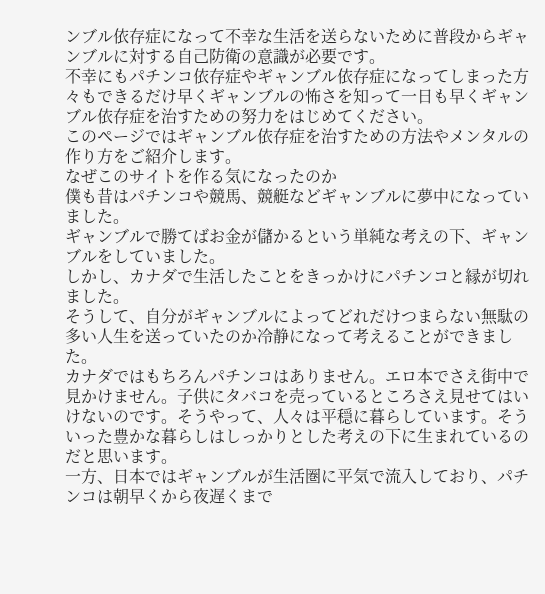ンブル依存症になって不幸な生活を送らないために普段からギャンブルに対する自己防衛の意識が必要です。
不幸にもパチンコ依存症やギャンブル依存症になってしまった方々もできるだけ早くギャンブルの怖さを知って一日も早くギャンブル依存症を治すための努力をはじめてください。
このページではギャンブル依存症を治すための方法やメンタルの作り方をご紹介します。
なぜこのサイトを作る気になったのか
僕も昔はパチンコや競馬、競艇などギャンブルに夢中になっていました。
ギャンブルで勝てばお金が儲かるという単純な考えの下、ギャンブルをしていました。
しかし、カナダで生活したことをきっかけにパチンコと縁が切れました。
そうして、自分がギャンブルによってどれだけつまらない無駄の多い人生を送っていたのか冷静になって考えることができました。
カナダではもちろんパチンコはありません。エロ本でさえ街中で見かけません。子供にタバコを売っているところさえ見せてはいけないのです。そうやって、人々は平穏に暮らしています。そういった豊かな暮らしはしっかりとした考えの下に生まれているのだと思います。
一方、日本ではギャンブルが生活圏に平気で流入しており、パチンコは朝早くから夜遅くまで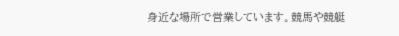身近な場所で営業しています。競馬や競艇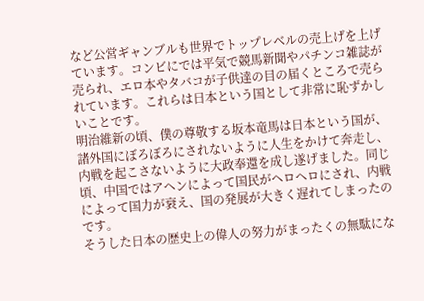など公営ギャンブルも世界でトップレベルの売上げを上げています。コンビにでは平気で競馬新聞やパチンコ雑誌が売られ、エロ本やタバコが子供達の目の届くところで売られています。これらは日本という国として非常に恥ずかしいことです。
明治維新の頃、僕の尊敬する坂本竜馬は日本という国が、諸外国にぼろぼろにされないように人生をかけて奔走し、内戦を起こさないように大政奉還を成し遂げました。同じ頃、中国ではアヘンによって国民がヘロヘロにされ、内戦によって国力が衰え、国の発展が大きく遅れてしまったのです。
そうした日本の歴史上の偉人の努力がまったくの無駄にな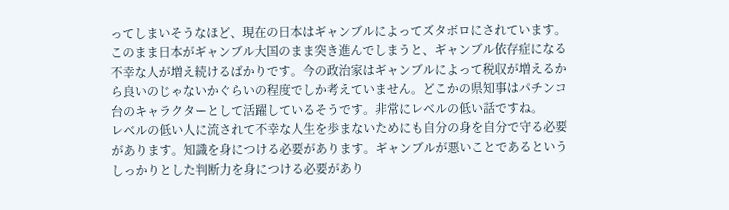ってしまいそうなほど、現在の日本はギャンブルによってズタボロにされています。このまま日本がギャンブル大国のまま突き進んでしまうと、ギャンブル依存症になる不幸な人が増え続けるばかりです。今の政治家はギャンブルによって税収が増えるから良いのじゃないかぐらいの程度でしか考えていません。どこかの県知事はパチンコ台のキャラクターとして活躍しているそうです。非常にレベルの低い話ですね。
レベルの低い人に流されて不幸な人生を歩まないためにも自分の身を自分で守る必要があります。知識を身につける必要があります。ギャンブルが悪いことであるというしっかりとした判断力を身につける必要があり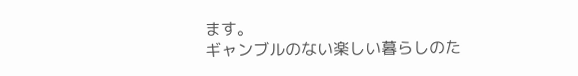ます。
ギャンブルのない楽しい暮らしのた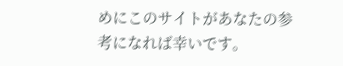めにこのサイトがあなたの参考になれば幸いです。